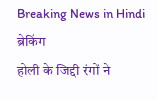Breaking News in Hindi
ब्रेकिंग
होली के जिद्दी रंगों ने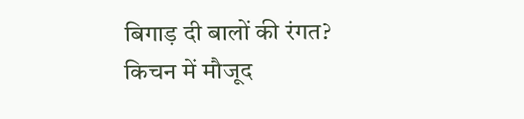बिगाड़ दी बालों की रंगत? किचन में मौजूद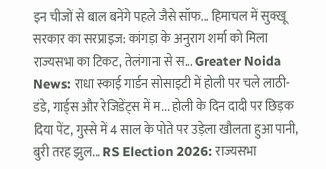इन चीजों से बाल बनेंगे पहले जैसे सॉफ... हिमाचल में सुक्खू सरकार का सरप्राइज: कांगड़ा के अनुराग शर्मा को मिला राज्यसभा का टिकट, तेलंगाना से स... Greater Noida News: राधा स्काई गार्डन सोसाइटी में होली पर चले लाठी-डंडे, गार्ड्स और रेजिडेंट्स में म... होली के दिन दादी पर छिड़क दिया पेंट, गुस्से में 4 साल के पोते पर उड़ेला खौलता हुआ पानी, बुरी तरह झुल... RS Election 2026: राज्यसभा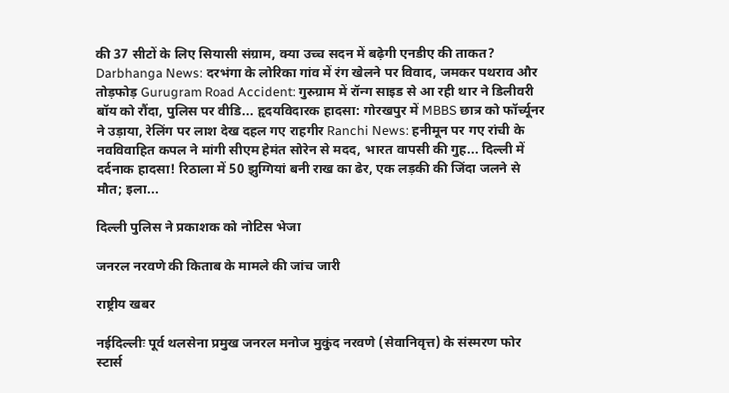की 37 सीटों के लिए सियासी संग्राम, क्या उच्च सदन में बढ़ेगी एनडीए की ताकत? Darbhanga News: दरभंगा के लोरिका गांव में रंग खेलने पर विवाद, जमकर पथराव और तोड़फोड़ Gurugram Road Accident: गुरुग्राम में रॉन्ग साइड से आ रही थार ने डिलीवरी बॉय को रौंदा, पुलिस पर वीडि... हृदयविदारक हादसा: गोरखपुर में MBBS छात्र को फॉर्च्यूनर ने उड़ाया, रेलिंग पर लाश देख दहल गए राहगीर Ranchi News: हनीमून पर गए रांची के नवविवाहित कपल ने मांगी सीएम हेमंत सोरेन से मदद, भारत वापसी की गुह... दिल्ली में दर्दनाक हादसा! रिठाला में 50 झुग्गियां बनी राख का ढेर, एक लड़की की जिंदा जलने से मौत; इला...

दिल्ली पुलिस ने प्रकाशक को नोटिस भेजा

जनरल नरवणे की किताब के मामले की जांच जारी

राष्ट्रीय खबर

नईदिल्लीः पूर्व थलसेना प्रमुख जनरल मनोज मुकुंद नरवणे (सेवानिवृत्त) के संस्मरण फोर स्टार्स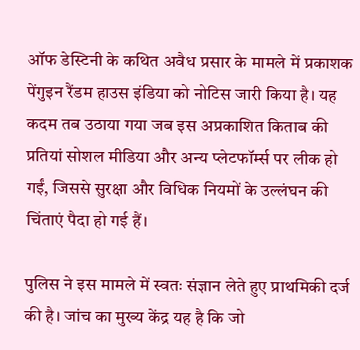ऑफ डेस्टिनी के कथित अवैध प्रसार के मामले में प्रकाशक पेंगुइन रैंडम हाउस इंडिया को नोटिस जारी किया है। यह कदम तब उठाया गया जब इस अप्रकाशित किताब की प्रतियां सोशल मीडिया और अन्य प्लेटफॉर्म्स पर लीक हो गईं, जिससे सुरक्षा और विधिक नियमों के उल्लंघन की चिंताएं पैदा हो गई हैं।

पुलिस ने इस मामले में स्वतः संज्ञान लेते हुए प्राथमिकी दर्ज की है। जांच का मुख्य केंद्र यह है कि जो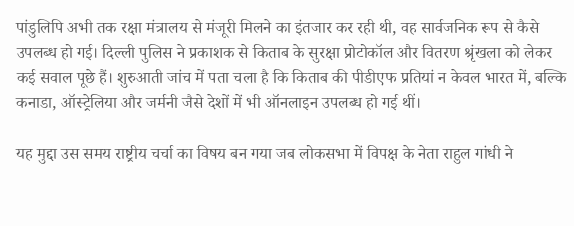पांडुलिपि अभी तक रक्षा मंत्रालय से मंजूरी मिलने का इंतजार कर रही थी, वह सार्वजनिक रूप से कैसे उपलब्ध हो गई। दिल्ली पुलिस ने प्रकाशक से किताब के सुरक्षा प्रोटोकॉल और वितरण श्रृंखला को लेकर कई सवाल पूछे हैं। शुरुआती जांच में पता चला है कि किताब की पीडीएफ प्रतियां न केवल भारत में, बल्कि कनाडा, ऑस्ट्रेलिया और जर्मनी जैसे देशों में भी ऑनलाइन उपलब्ध हो गई थीं।

यह मुद्दा उस समय राष्ट्रीय चर्चा का विषय बन गया जब लोकसभा में विपक्ष के नेता राहुल गांधी ने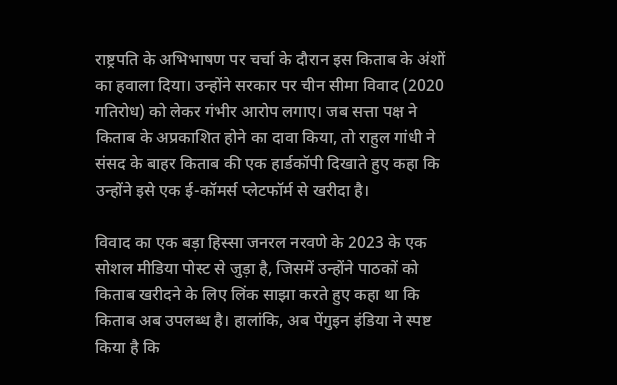राष्ट्रपति के अभिभाषण पर चर्चा के दौरान इस किताब के अंशों का हवाला दिया। उन्होंने सरकार पर चीन सीमा विवाद (2020 गतिरोध) को लेकर गंभीर आरोप लगाए। जब सत्ता पक्ष ने किताब के अप्रकाशित होने का दावा किया, तो राहुल गांधी ने संसद के बाहर किताब की एक हार्डकॉपी दिखाते हुए कहा कि उन्होंने इसे एक ई-कॉमर्स प्लेटफॉर्म से खरीदा है।

विवाद का एक बड़ा हिस्सा जनरल नरवणे के 2023 के एक सोशल मीडिया पोस्ट से जुड़ा है, जिसमें उन्होंने पाठकों को किताब खरीदने के लिए लिंक साझा करते हुए कहा था कि किताब अब उपलब्ध है। हालांकि, अब पेंगुइन इंडिया ने स्पष्ट किया है कि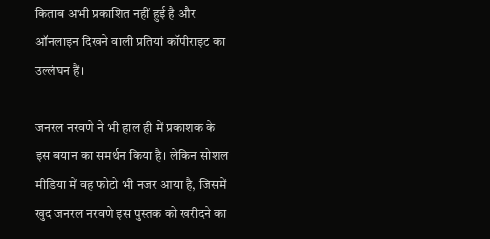किताब अभी प्रकाशित नहीं हुई है और ऑनलाइन दिखने वाली प्रतियां कॉपीराइट का उल्लंघन हैं।

जनरल नरवणे ने भी हाल ही में प्रकाशक के इस बयान का समर्थन किया है। लेकिन सोशल मीडिया में वह फोटो भी नजर आया है, जिसमें खुद जनरल नरवणे इस पुस्तक को खरीदने का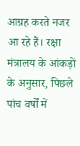आग्रह करते नजर आ रहे हैं। रक्षा मंत्रालय के आंकड़ों के अनुसार, पिछले पांच वर्षों में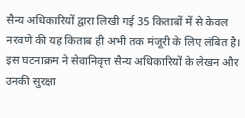सैन्य अधिकारियों द्वारा लिखी गई 35 किताबों में से केवल नरवणे की यह किताब ही अभी तक मंजूरी के लिए लंबित है। इस घटनाक्रम ने सेवानिवृत्त सैन्य अधिकारियों के लेखन और उनकी सुरक्षा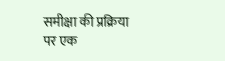समीक्षा की प्रक्रिया पर एक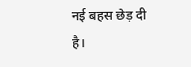नई बहस छेड़ दी है।